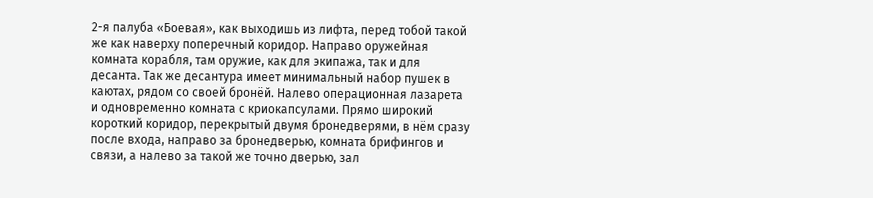2-я палуба «Боевая», как выходишь из лифта, перед тобой такой же как наверху поперечный коридор. Направо оружейная комната корабля, там оружие, как для экипажа, так и для десанта. Так же десантура имеет минимальный набор пушек в каютах, рядом со своей бронёй. Налево операционная лазарета и одновременно комната с криокапсулами. Прямо широкий короткий коридор, перекрытый двумя бронедверями, в нём сразу после входа, направо за бронедверью, комната брифингов и связи, а налево за такой же точно дверью, зал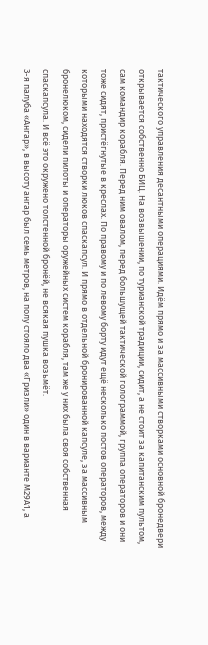тактического управления десантными операциями. Идём прямо и за массивными створками основной бронедвери открывается собственно БИЦ. На возвышении, по турианской традиции, сидит, а не стоит за капитанским пультом, сам командир корабля. Перед ним овалом, перед большущей тактической голограммой, группа операторов и они тоже сидят, пристёгнутые в креслах. По правому и по левому борту идут ещё несколько постов операторов, между которыми находятся створки люков спаскапсул. И прямо в отдельной бронированной капсуле, за массивным бронелюком, сидели пилоты и операторы оружейных систем корабля, там же у них была своя собственная спаскапсула. И всё это окружено толстенной бронёй, не всякая пушка возьмёт.
3-я палуба «Ангар», в высоту ангар был семь метров, на полу стояло два «Гризли» один в варианте М29А1, а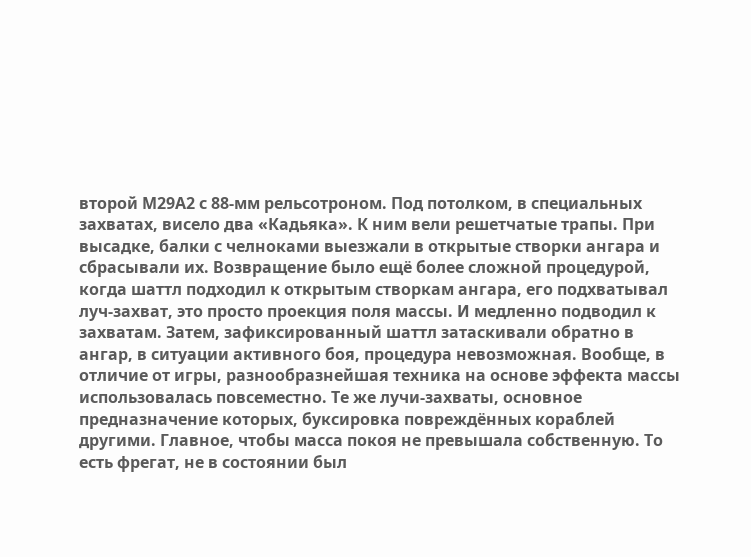второй М29А2 с 88-мм рельсотроном. Под потолком, в специальных захватах, висело два «Кадьяка». К ним вели решетчатые трапы. При высадке, балки с челноками выезжали в открытые створки ангара и сбрасывали их. Возвращение было ещё более сложной процедурой, когда шаттл подходил к открытым створкам ангара, его подхватывал луч-захват, это просто проекция поля массы. И медленно подводил к захватам. Затем, зафиксированный шаттл затаскивали обратно в ангар, в ситуации активного боя, процедура невозможная. Вообще, в отличие от игры, разнообразнейшая техника на основе эффекта массы использовалась повсеместно. Те же лучи-захваты, основное предназначение которых, буксировка повреждённых кораблей другими. Главное, чтобы масса покоя не превышала собственную. То есть фрегат, не в состоянии был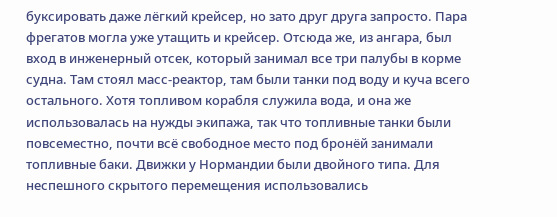буксировать даже лёгкий крейсер, но зато друг друга запросто. Пара фрегатов могла уже утащить и крейсер. Отсюда же, из ангара, был вход в инженерный отсек, который занимал все три палубы в корме судна. Там стоял масс-реактор, там были танки под воду и куча всего остального. Хотя топливом корабля служила вода, и она же использовалась на нужды экипажа, так что топливные танки были повсеместно, почти всё свободное место под бронёй занимали топливные баки. Движки у Нормандии были двойного типа. Для неспешного скрытого перемещения использовались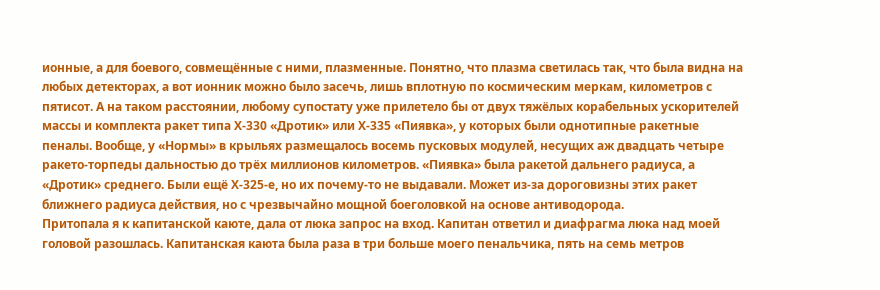ионные, а для боевого, совмещённые с ними, плазменные. Понятно, что плазма светилась так, что была видна на любых детекторах, а вот ионник можно было засечь, лишь вплотную по космическим меркам, километров с пятисот. А на таком расстоянии, любому супостату уже прилетело бы от двух тяжёлых корабельных ускорителей массы и комплекта ракет типа Х-330 «Дротик» или Х-335 «Пиявка», у которых были однотипные ракетные пеналы. Вообще, у «Нормы» в крыльях размещалось восемь пусковых модулей, несущих аж двадцать четыре ракето-торпеды дальностью до трёх миллионов километров. «Пиявка» была ракетой дальнего радиуса, а «Дротик» среднего. Были ещё Х-325-е, но их почему-то не выдавали. Может из-за дороговизны этих ракет ближнего радиуса действия, но с чрезвычайно мощной боеголовкой на основе антиводорода.
Притопала я к капитанской каюте, дала от люка запрос на вход. Капитан ответил и диафрагма люка над моей головой разошлась. Капитанская каюта была раза в три больше моего пенальчика, пять на семь метров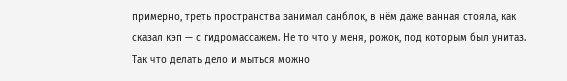примерно, треть пространства занимал санблок, в нём даже ванная стояла, как сказал кэп — с гидромассажем. Не то что у меня, рожок, под которым был унитаз. Так что делать дело и мыться можно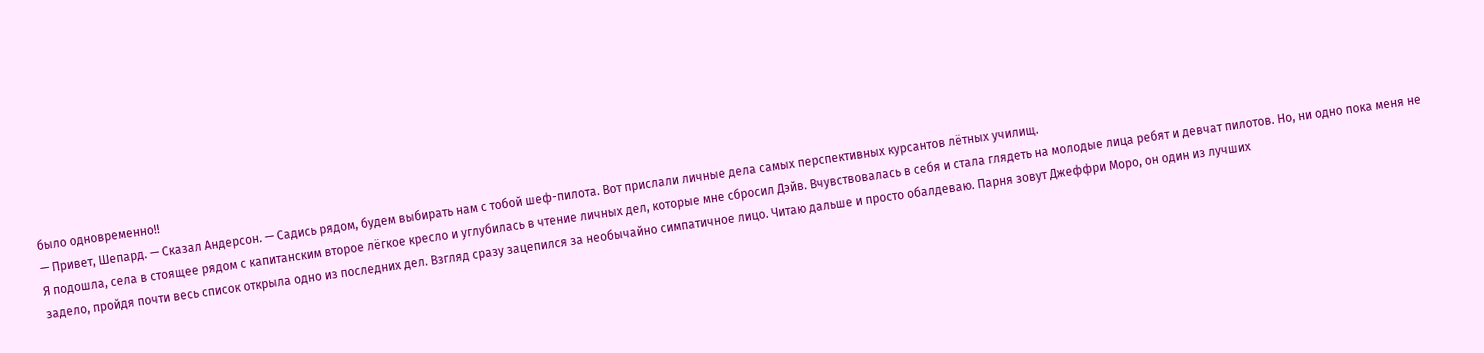было одновременно!!
— Привет, Шепард. — Сказал Андерсон. — Садись рядом, будем выбирать нам с тобой шеф-пилота. Вот прислали личные дела самых перспективных курсантов лётных училищ.
Я подошла, села в стоящее рядом с капитанским второе лёгкое кресло и углубилась в чтение личных дел, которые мне сбросил Дэйв. Вчувствовалась в себя и стала глядеть на молодые лица ребят и девчат пилотов. Но, ни одно пока меня не задело, пройдя почти весь список открыла одно из последних дел. Взгляд сразу зацепился за необычайно симпатичное лицо. Читаю дальше и просто обалдеваю. Парня зовут Джеффри Моро, он один из лучших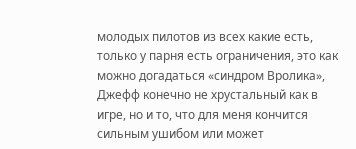молодых пилотов из всех какие есть, только у парня есть ограничения, это как можно догадаться «синдром Вролика», Джефф конечно не хрустальный как в игре, но и то, что для меня кончится сильным ушибом или может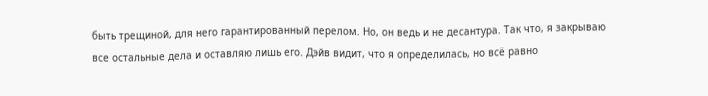быть трещиной, для него гарантированный перелом. Но, он ведь и не десантура. Так что, я закрываю все остальные дела и оставляю лишь его. Дэйв видит, что я определилась, но всё равно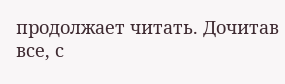продолжает читать. Дочитав все, с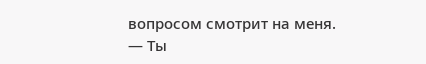вопросом смотрит на меня.
— Ты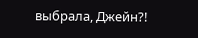выбрала, Джейн?!